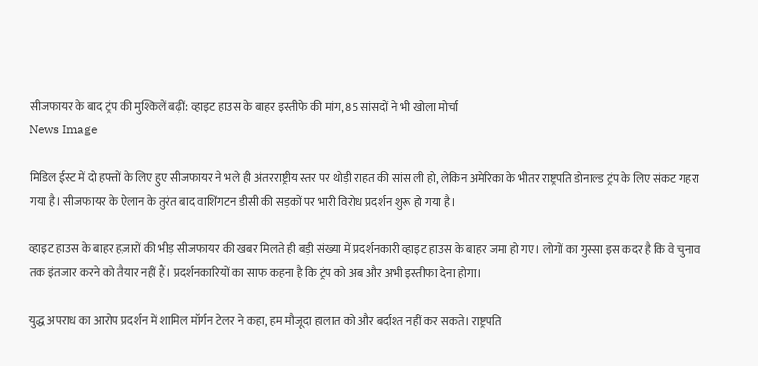सीजफायर के बाद ट्रंप की मुश्किलें बढ़ीं: व्हाइट हाउस के बाहर इस्तीफे की मांग, 85 सांसदों ने भी खोला मोर्चा
News Image

मिडिल ईस्ट में दो हफ्तों के लिए हुए सीजफायर ने भले ही अंतरराष्ट्रीय स्तर पर थोड़ी राहत की सांस ली हो, लेकिन अमेरिका के भीतर राष्ट्रपति डोनाल्ड ट्रंप के लिए संकट गहरा गया है। सीजफायर के ऐलान के तुरंत बाद वाशिंगटन डीसी की सड़कों पर भारी विरोध प्रदर्शन शुरू हो गया है।

व्हाइट हाउस के बाहर हज़ारों की भीड़ सीजफायर की खबर मिलते ही बड़ी संख्या में प्रदर्शनकारी व्हाइट हाउस के बाहर जमा हो गए। लोगों का गुस्सा इस कदर है कि वे चुनाव तक इंतजार करने को तैयार नहीं हैं। प्रदर्शनकारियों का साफ कहना है कि ट्रंप को अब और अभी इस्तीफा देना होगा।

युद्ध अपराध का आरोप प्रदर्शन में शामिल मॉर्गन टेलर ने कहा, हम मौजूदा हालात को और बर्दाश्त नहीं कर सकते। राष्ट्रपति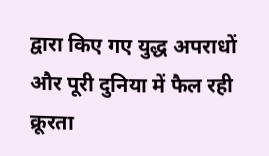द्वारा किए गए युद्ध अपराधों और पूरी दुनिया में फैल रही क्रूरता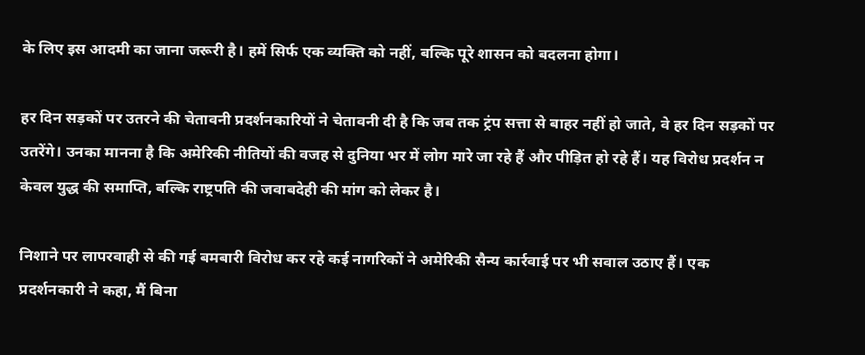के लिए इस आदमी का जाना जरूरी है। हमें सिर्फ एक व्यक्ति को नहीं, बल्कि पूरे शासन को बदलना होगा।

हर दिन सड़कों पर उतरने की चेतावनी प्रदर्शनकारियों ने चेतावनी दी है कि जब तक ट्रंप सत्ता से बाहर नहीं हो जाते, वे हर दिन सड़कों पर उतरेंगे। उनका मानना है कि अमेरिकी नीतियों की वजह से दुनिया भर में लोग मारे जा रहे हैं और पीड़ित हो रहे हैं। यह विरोध प्रदर्शन न केवल युद्ध की समाप्ति, बल्कि राष्ट्रपति की जवाबदेही की मांग को लेकर है।

निशाने पर लापरवाही से की गई बमबारी विरोध कर रहे कई नागरिकों ने अमेरिकी सैन्य कार्रवाई पर भी सवाल उठाए हैं। एक प्रदर्शनकारी ने कहा, मैं बिना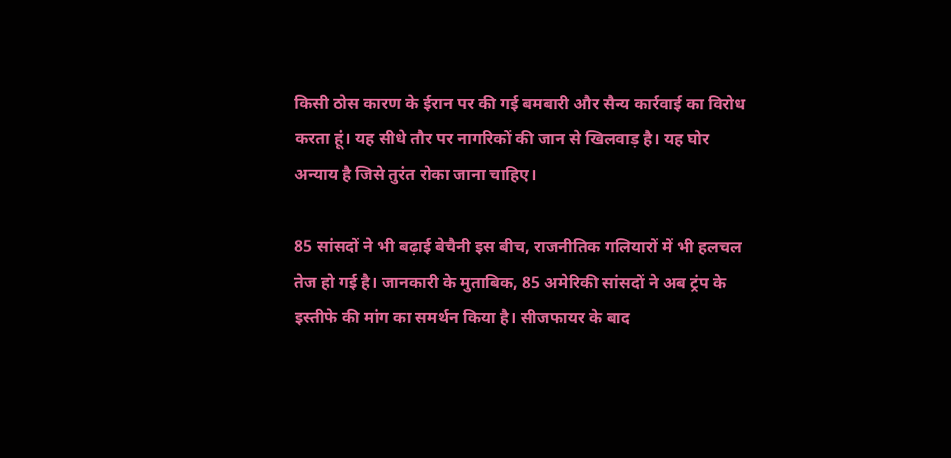किसी ठोस कारण के ईरान पर की गई बमबारी और सैन्य कार्रवाई का विरोध करता हूं। यह सीधे तौर पर नागरिकों की जान से खिलवाड़ है। यह घोर अन्याय है जिसे तुरंत रोका जाना चाहिए।

85 सांसदों ने भी बढ़ाई बेचैनी इस बीच, राजनीतिक गलियारों में भी हलचल तेज हो गई है। जानकारी के मुताबिक, 85 अमेरिकी सांसदों ने अब ट्रंप के इस्तीफे की मांग का समर्थन किया है। सीजफायर के बाद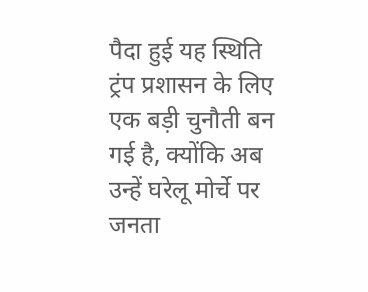पैदा हुई यह स्थिति ट्रंप प्रशासन के लिए एक बड़ी चुनौती बन गई है, क्योंकि अब उन्हें घरेलू मोर्चे पर जनता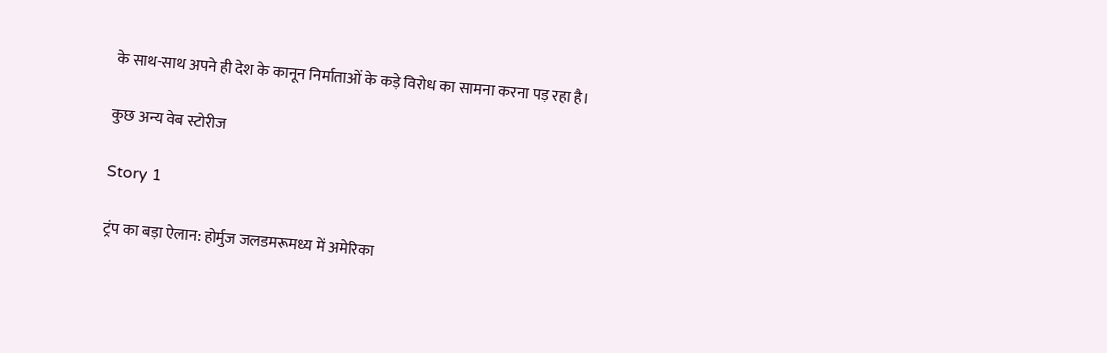के साथ-साथ अपने ही देश के कानून निर्माताओं के कड़े विरोध का सामना करना पड़ रहा है।

कुछ अन्य वेब स्टोरीज

Story 1

ट्रंप का बड़ा ऐलान: होर्मुज जलडमरूमध्य में अमेरिका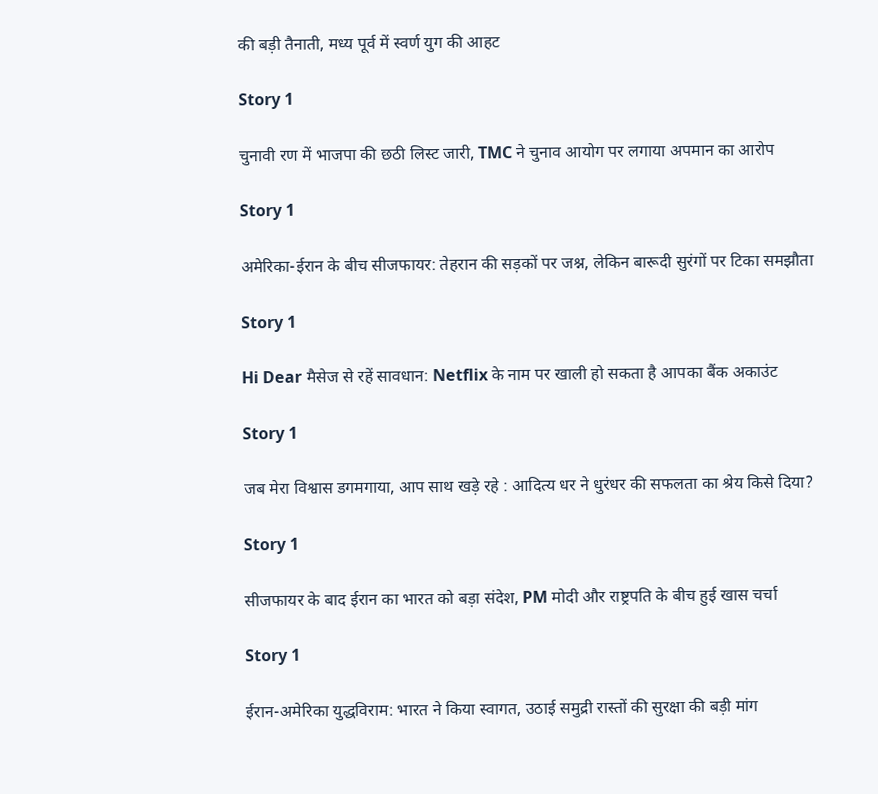की बड़ी तैनाती, मध्य पूर्व में स्वर्ण युग की आहट

Story 1

चुनावी रण में भाजपा की छठी लिस्ट जारी, TMC ने चुनाव आयोग पर लगाया अपमान का आरोप

Story 1

अमेरिका-ईरान के बीच सीजफायर: तेहरान की सड़कों पर जश्न, लेकिन बारूदी सुरंगों पर टिका समझौता

Story 1

Hi Dear मैसेज से रहें सावधान: Netflix के नाम पर खाली हो सकता है आपका बैंक अकाउंट

Story 1

जब मेरा विश्वास डगमगाया, आप साथ खड़े रहे : आदित्य धर ने धुरंधर की सफलता का श्रेय किसे दिया?

Story 1

सीजफायर के बाद ईरान का भारत को बड़ा संदेश, PM मोदी और राष्ट्रपति के बीच हुई खास चर्चा

Story 1

ईरान-अमेरिका युद्धविराम: भारत ने किया स्वागत, उठाई समुद्री रास्तों की सुरक्षा की बड़ी मांग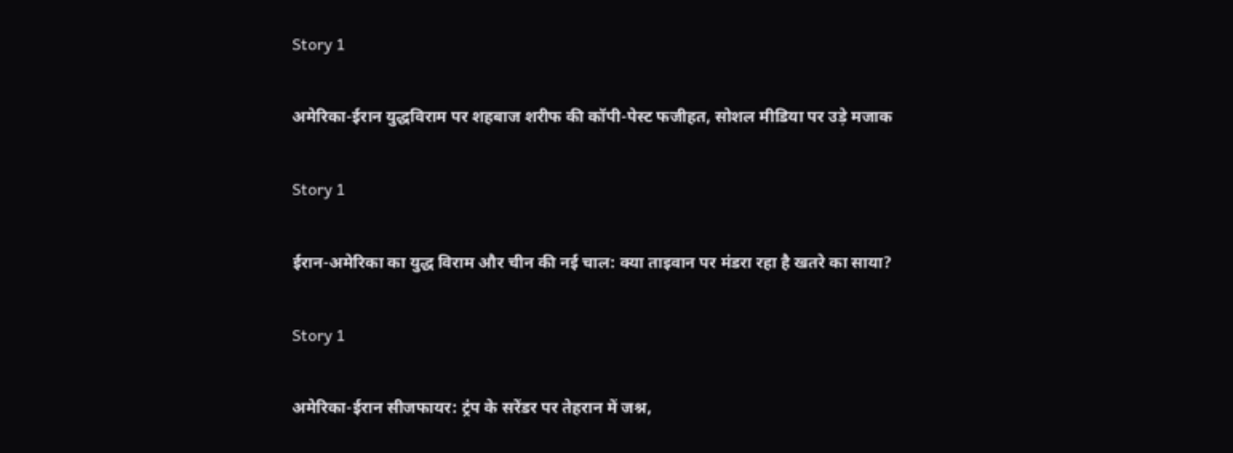Story 1

अमेरिका-ईरान युद्धविराम पर शहबाज शरीफ की कॉपी-पेस्ट फजीहत, सोशल मीडिया पर उड़े मजाक

Story 1

ईरान-अमेरिका का युद्ध विराम और चीन की नई चाल: क्या ताइवान पर मंडरा रहा है खतरे का साया?

Story 1

अमेरिका-ईरान सीजफायर: ट्रंप के सरेंडर पर तेहरान में जश्न,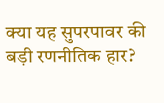क्या यह सुपरपावर की बड़ी रणनीतिक हार?